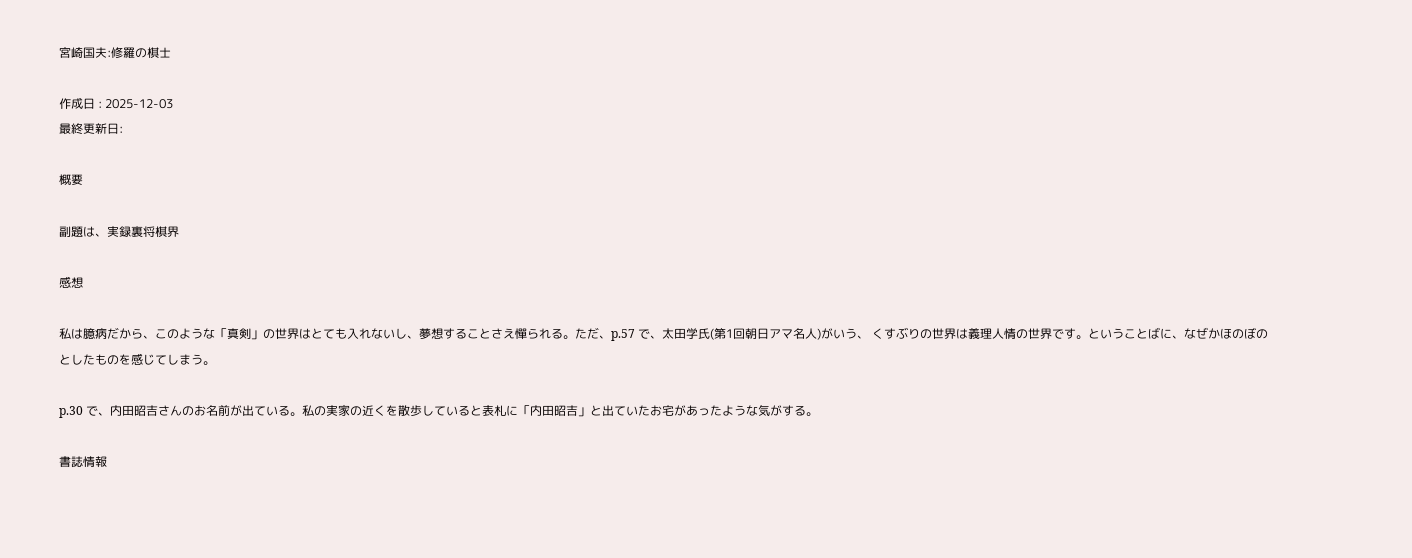宮崎国夫:修羅の棋士

作成日 : 2025-12-03
最終更新日:

概要

副題は、実録裏将棋界

感想

私は臆病だから、このような「真剣」の世界はとても入れないし、夢想することさえ憚られる。ただ、p.57 で、太田学氏(第1回朝日アマ名人)がいう、 くすぶりの世界は義理人情の世界です。ということばに、なぜかほのぼのとしたものを感じてしまう。

p.30 で、内田昭吉さんのお名前が出ている。私の実家の近くを散歩していると表札に「内田昭吉」と出ていたお宅があったような気がする。

書誌情報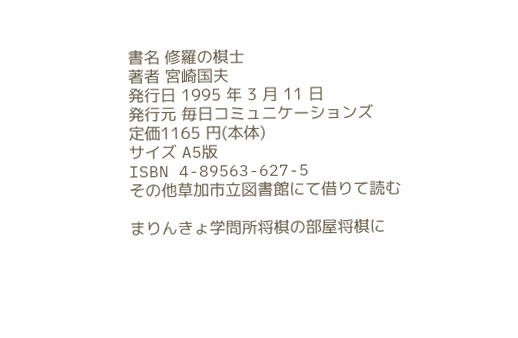書名 修羅の棋士
著者 宮崎国夫
発行日 1995 年 3 月 11 日
発行元 毎日コミュニケーションズ
定価1165 円(本体)
サイズ A5版
ISBN 4-89563-627-5
その他草加市立図書館にて借りて読む

まりんきょ学問所将棋の部屋将棋に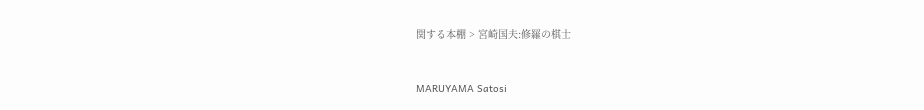関する本棚 > 宮崎国夫:修羅の棋士


MARUYAMA Satosi